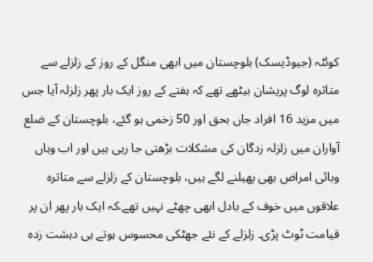کوئٹہ (جیوڈیسک) بلوچستان میں ابھی منگل کے روز کے زلزلے سے متاثرہ لوگ پریشان بیٹھے تھے کہ ہفتے کے روز ایک بار پھر زلزلہ آیا جس میں مزید 16 افراد جاں بحق اور 50 زخمی ہو گئے، بلوچستان کے ضلع آواران میں زلزلہ زدگان کی مشکلات بڑھتی جا رہی ہیں اور اب وہاں وبائی امراض بھی پھیلنے لگے ہیں، بلوچستان کے زلزلے سے متاثرہ علاقوں میں خوف کے بادل ابھی چھٹے نہیں تھے،کہ ایک بار پھر ان پر قیامت ٹوٹ پڑی۔ زلزلے کے نئے جھٹکی محسوس ہوتے ہی دہشت زدہ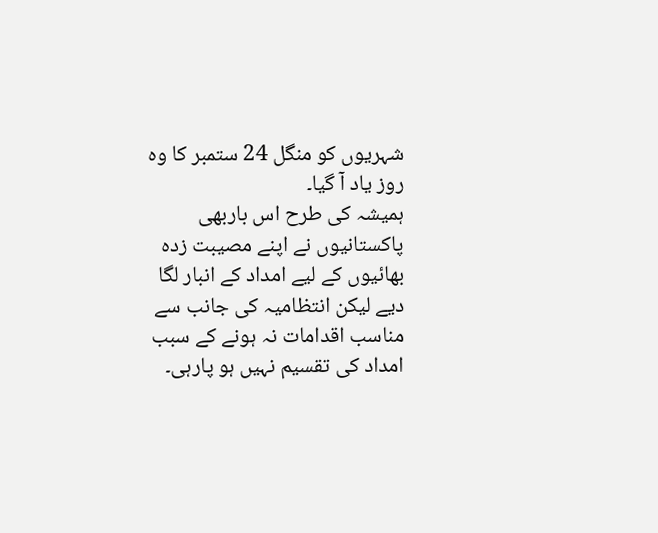شہریوں کو منگل 24 ستمبر کا وہ روز یاد آ گیا۔
ہمیشہ کی طرح اس باربھی پاکستانیوں نے اپنے مصیبت زدہ بھائیوں کے لیے امداد کے انبار لگا دیے لیکن انتظامیہ کی جانب سے مناسب اقدامات نہ ہونے کے سبب امداد کی تقسیم نہیں ہو پارہی۔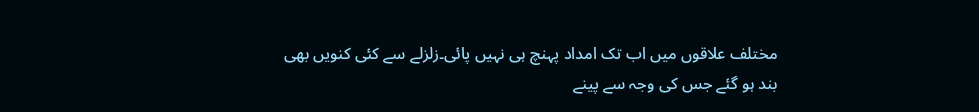مختلف علاقوں میں اب تک امداد پہنچ ہی نہیں پائی۔زلزلے سے کئی کنویں بھی بند ہو گئے جس کی وجہ سے پینے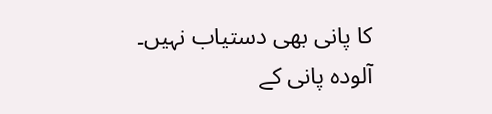کا پانی بھی دستیاب نہیں۔ آلودہ پانی کے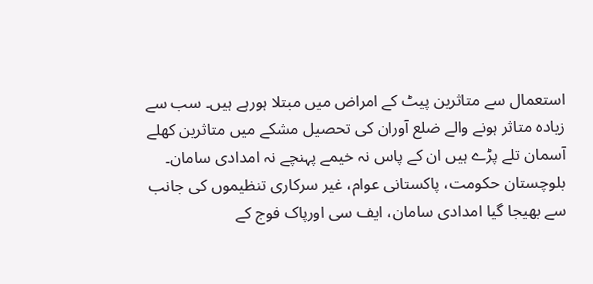استعمال سے متاثرین پیٹ کے امراض میں مبتلا ہورہے ہیں۔ سب سے زیادہ متاثر ہونے والے ضلع آوران کی تحصیل مشکے میں متاثرین کھلے آسمان تلے پڑے ہیں ان کے پاس نہ خیمے پہنچے نہ امدادی سامان۔
بلوچستان حکومت، پاکستانی عوام، غیر سرکاری تنظیموں کی جانب سے بھیجا گیا امدادی سامان، ایف سی اورپاک فوج کے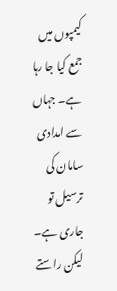کیمپوں میں جمع کیا جا رہا ہے۔ جہاں سے امدادی سامان کی ترسیل تو جاری ہے۔ لیکن راستے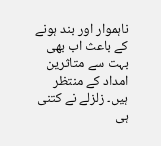ناہموار اور بند ہونے کے باعث اب بھی بہت سے متاثرین امداد کے منتظر ہیں۔ زلزلے نے کتنی ہی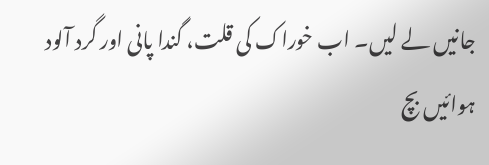جانیں لے لیں۔ اب خوراک کی قلت، گندا پانی اور گرد آلود ہوائیں بچ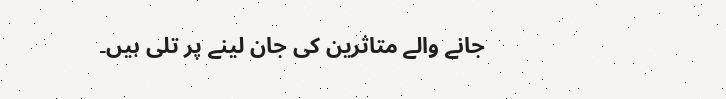جانے والے متاثرین کی جان لینے پر تلی ہیں۔